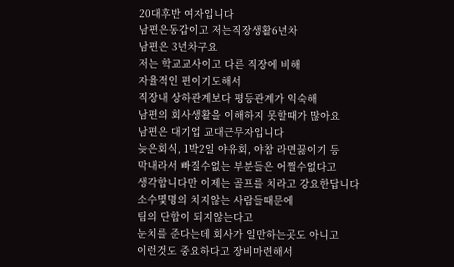20대후반 여자입니다
남편은동갑이고 저는직장생활6년차
남편은 3년차구요
저는 학교교사이고 다른 직장에 비해
자율적인 편이기도해서
직장내 상하관계보다 평등관계가 익숙해
남편의 회사생활을 이해하지 못할때가 많아요
남편은 대기업 교대근무자입니다
늦은회식, 1박2일 야유회, 야참 라면끓이기 등
막내라서 빠질수없는 부분들은 어쩔수없다고
생각합니다만 이제는 골프를 치라고 강요한답니다
소수몇명의 치지않는 사람들때문에
팀의 단합이 되지않는다고
눈치를 준다는데 회사가 일만하는곳도 아니고
이런것도 중요하다고 장비마련해서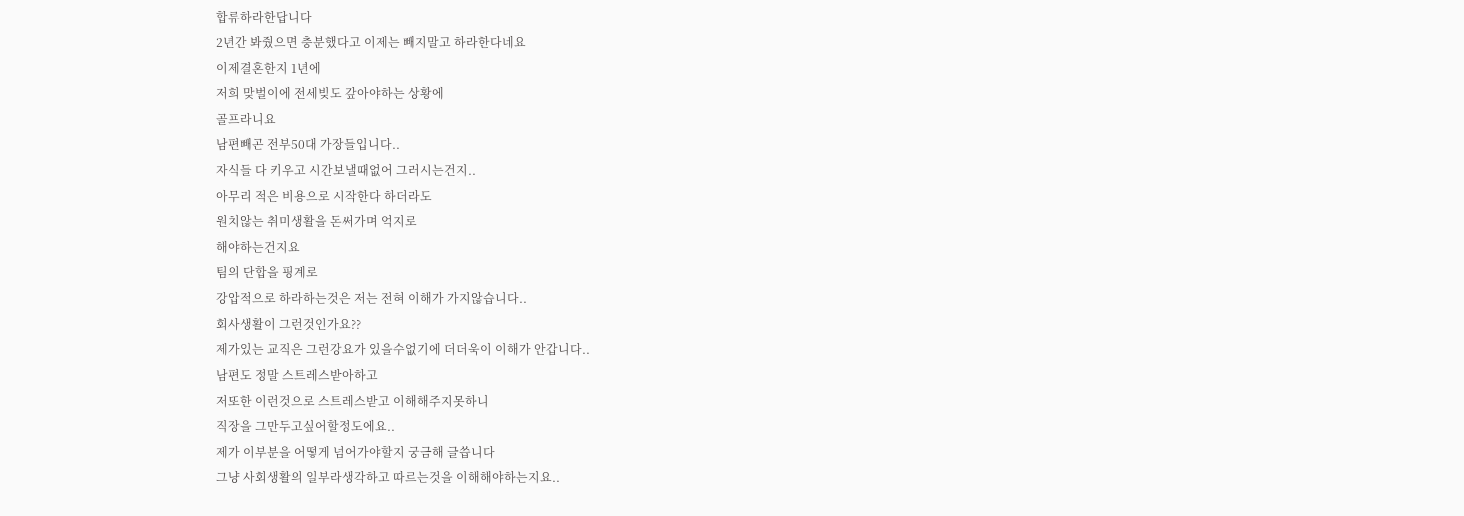합류하라한답니다
2년간 봐줬으면 충분했다고 이제는 빼지말고 하라한다네요
이제결혼한지 1년에
저희 맞벌이에 전세빚도 갚아야하는 상황에
골프라니요
남편빼곤 전부50대 가장들입니다..
자식들 다 키우고 시간보낼때없어 그러시는건지..
아무리 적은 비용으로 시작한다 하더라도
원치않는 취미생활을 돈써가며 억지로
해야하는건지요
팀의 단합을 핑계로
강압적으로 하라하는것은 저는 전혀 이해가 가지않습니다..
회사생활이 그런것인가요??
제가있는 교직은 그런강요가 있을수없기에 더더욱이 이해가 안갑니다..
남편도 정말 스트레스받아하고
저또한 이런것으로 스트레스받고 이해해주지못하니
직장을 그만두고싶어할정도에요..
제가 이부분을 어떻게 넘어가야할지 궁금해 글씁니다
그냥 사회생활의 일부라생각하고 따르는것을 이해해야하는지요..